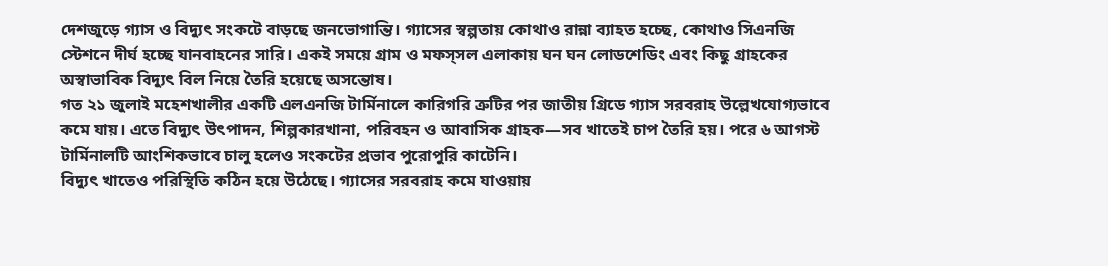দেশজুড়ে গ্যাস ও বিদ্যুৎ সংকটে বাড়ছে জনভোগান্তি। গ্যাসের স্বল্পতায় কোথাও রান্না ব্যাহত হচ্ছে, কোথাও সিএনজি স্টেশনে দীর্ঘ হচ্ছে যানবাহনের সারি। একই সময়ে গ্রাম ও মফস্সল এলাকায় ঘন ঘন লোডশেডিং এবং কিছু গ্রাহকের অস্বাভাবিক বিদ্যুৎ বিল নিয়ে তৈরি হয়েছে অসন্তোষ।
গত ২১ জুলাই মহেশখালীর একটি এলএনজি টার্মিনালে কারিগরি ত্রুটির পর জাতীয় গ্রিডে গ্যাস সরবরাহ উল্লেখযোগ্যভাবে কমে যায়। এতে বিদ্যুৎ উৎপাদন, শিল্পকারখানা, পরিবহন ও আবাসিক গ্রাহক—সব খাতেই চাপ তৈরি হয়। পরে ৬ আগস্ট টার্মিনালটি আংশিকভাবে চালু হলেও সংকটের প্রভাব পুরোপুরি কাটেনি।
বিদ্যুৎ খাতেও পরিস্থিতি কঠিন হয়ে উঠেছে। গ্যাসের সরবরাহ কমে যাওয়ায়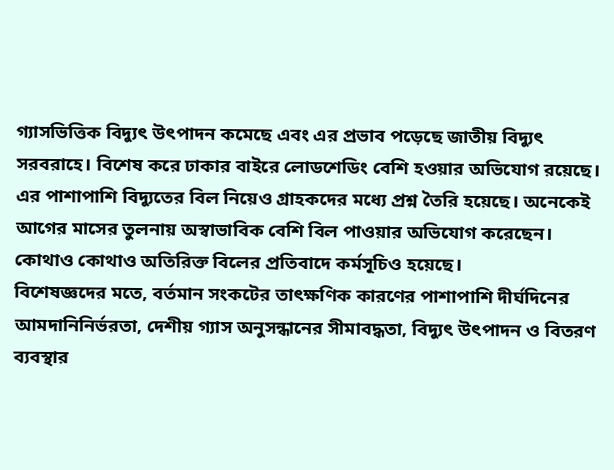গ্যাসভিত্তিক বিদ্যুৎ উৎপাদন কমেছে এবং এর প্রভাব পড়েছে জাতীয় বিদ্যুৎ সরবরাহে। বিশেষ করে ঢাকার বাইরে লোডশেডিং বেশি হওয়ার অভিযোগ রয়েছে।
এর পাশাপাশি বিদ্যুতের বিল নিয়েও গ্রাহকদের মধ্যে প্রশ্ন তৈরি হয়েছে। অনেকেই আগের মাসের তুলনায় অস্বাভাবিক বেশি বিল পাওয়ার অভিযোগ করেছেন। কোথাও কোথাও অতিরিক্ত বিলের প্রতিবাদে কর্মসূচিও হয়েছে।
বিশেষজ্ঞদের মতে, বর্তমান সংকটের তাৎক্ষণিক কারণের পাশাপাশি দীর্ঘদিনের আমদানিনির্ভরতা, দেশীয় গ্যাস অনুসন্ধানের সীমাবদ্ধতা, বিদ্যুৎ উৎপাদন ও বিতরণ ব্যবস্থার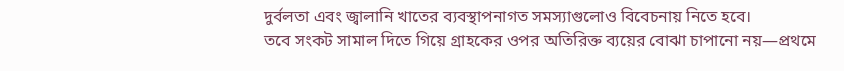দুর্বলতা এবং জ্বালানি খাতের ব্যবস্থাপনাগত সমস্যাগুলোও বিবেচনায় নিতে হবে।
তবে সংকট সামাল দিতে গিয়ে গ্রাহকের ওপর অতিরিক্ত ব্যয়ের বোঝা চাপানো নয়—প্রথমে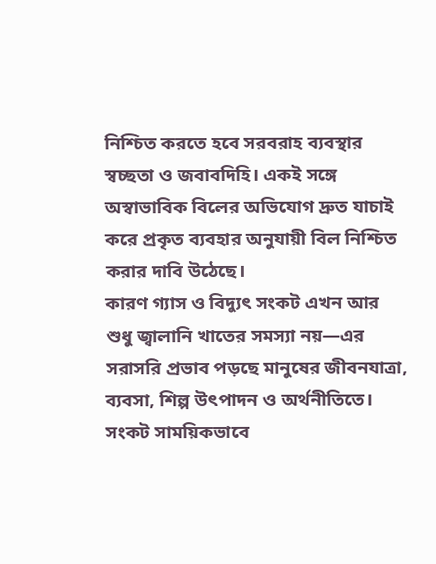নিশ্চিত করতে হবে সরবরাহ ব্যবস্থার স্বচ্ছতা ও জবাবদিহি। একই সঙ্গে অস্বাভাবিক বিলের অভিযোগ দ্রুত যাচাই করে প্রকৃত ব্যবহার অনুযায়ী বিল নিশ্চিত করার দাবি উঠেছে।
কারণ গ্যাস ও বিদ্যুৎ সংকট এখন আর শুধু জ্বালানি খাতের সমস্যা নয়—এর সরাসরি প্রভাব পড়ছে মানুষের জীবনযাত্রা, ব্যবসা, শিল্প উৎপাদন ও অর্থনীতিতে।
সংকট সাময়িকভাবে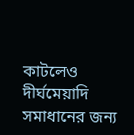কাটলেও দীর্ঘমেয়াদি সমাধানের জন্য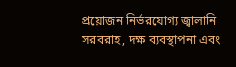প্রয়োজন নির্ভরযোগ্য জ্বালানি সরবরাহ, দক্ষ ব্যবস্থাপনা এবং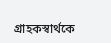গ্রাহকস্বার্থকে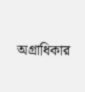অগ্রাধিকার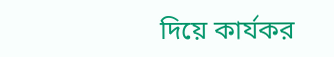দিয়ে কার্যকর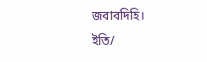জবাবদিহি।
ইতি/